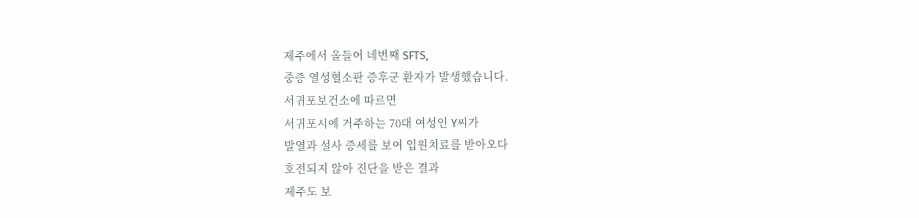제주에서 올들어 네번째 SFTS,
중증 열성혈소판 증후군 환자가 발생했습니다.
서귀포보건소에 따르면
서귀포시에 거주하는 70대 여성인 Y씨가
발열과 설사 증세를 보여 입원치료를 받아오다
호전되지 않아 진단을 받은 결과
제주도 보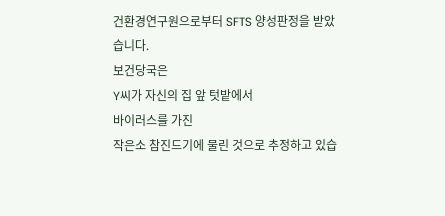건환경연구원으로부터 SFTS 양성판정을 받았습니다.
보건당국은
Y씨가 자신의 집 앞 텃밭에서
바이러스를 가진
작은소 참진드기에 물린 것으로 추정하고 있습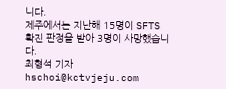니다.
제주에서는 지난해 15명이 SFTS 확진 판정을 받아 3명이 사망했습니다.
최형석 기자
hschoi@kctvjeju.com